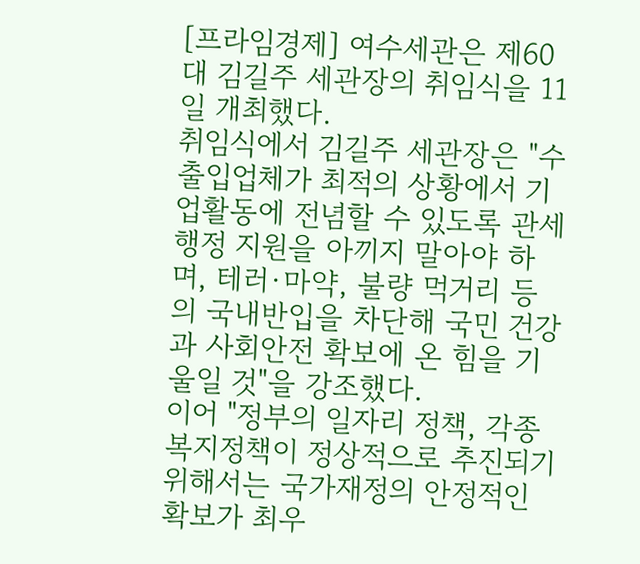[프라임경제] 여수세관은 제60대 김길주 세관장의 취임식을 11일 개최했다.
취임식에서 김길주 세관장은 "수출입업체가 최적의 상황에서 기업활동에 전념할 수 있도록 관세행정 지원을 아끼지 말아야 하며, 테러·마약, 불량 먹거리 등의 국내반입을 차단해 국민 건강과 사회안전 확보에 온 힘을 기울일 것"을 강조했다.
이어 "정부의 일자리 정책, 각종 복지정책이 정상적으로 추진되기 위해서는 국가재정의 안정적인 확보가 최우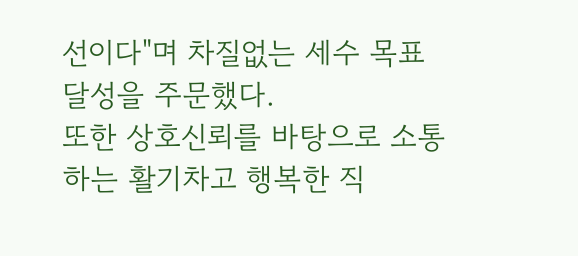선이다"며 차질없는 세수 목표달성을 주문했다.
또한 상호신뢰를 바탕으로 소통하는 활기차고 행복한 직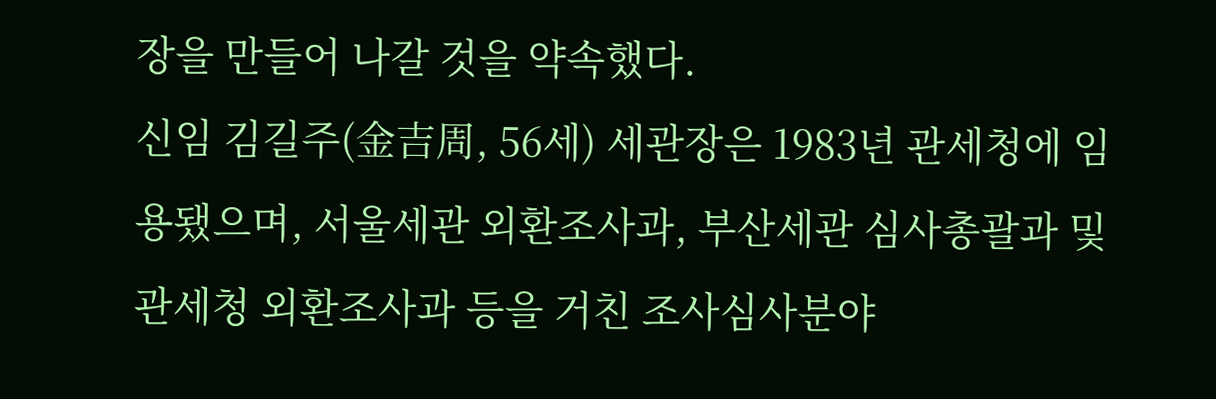장을 만들어 나갈 것을 약속했다.
신임 김길주(金吉周, 56세) 세관장은 1983년 관세청에 임용됐으며, 서울세관 외환조사과, 부산세관 심사총괄과 및 관세청 외환조사과 등을 거친 조사심사분야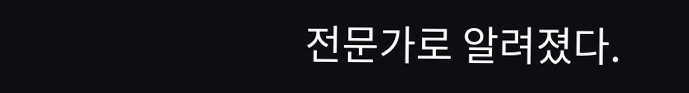전문가로 알려졌다.